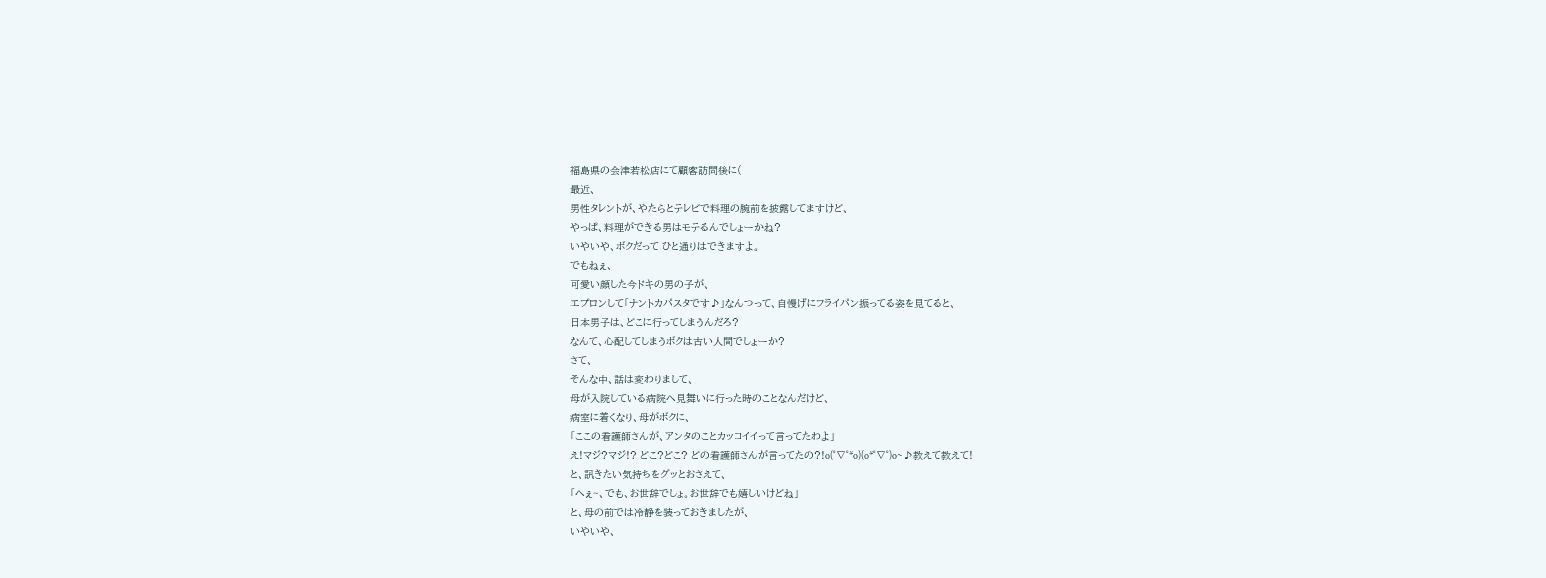福島県の会津若松店にて顧客訪問後に(
最近、
男性タレントが、やたらとテレビで料理の腕前を披露してますけど、
やっぱ、料理ができる男はモテるんでしょーかね?
いやいや、ボクだって ひと通りはできますよ。
でもねぇ、
可愛い顔した今ドキの男の子が、
エプロンして「ナントカパスタです♪」なんつって、自慢げにフライパン振ってる姿を見てると、
日本男子は、どこに行ってしまうんだろ?
なんて、心配してしまうボクは古い人間でしょーか?
さて、
そんな中、話は変わりまして、
母が入院している病院へ見舞いに行った時のことなんだけど、
病室に着くなり、母がボクに、
「ここの看護師さんが、アンタのことカッコイイって言ってたわよ」
え!マジ?マジ!? どこ?どこ? どの看護師さんが言ってたの?!o(゜∇゜*o)(o*゜∇゜)o~♪教えて教えて!
と、訊きたい気持ちをグッとおさえて、
「へぇ~、でも、お世辞でしょ。お世辞でも嬉しいけどね」
と、母の前では冷静を装っておきましたが、
いやいや、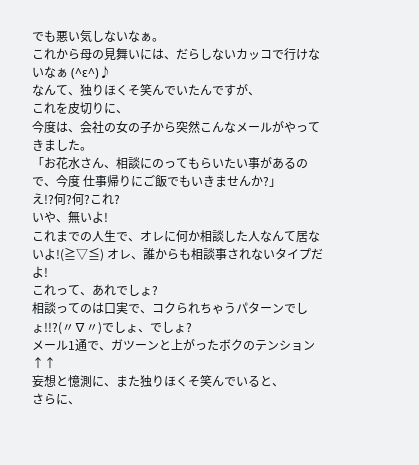でも悪い気しないなぁ。
これから母の見舞いには、だらしないカッコで行けないなぁ (^ε^)♪
なんて、独りほくそ笑んでいたんですが、
これを皮切りに、
今度は、会社の女の子から突然こんなメールがやってきました。
「お花水さん、相談にのってもらいたい事があるので、今度 仕事帰りにご飯でもいきませんか?」
え!?何?何?これ?
いや、無いよ!
これまでの人生で、オレに何か相談した人なんて居ないよ!(≧▽≦) オレ、誰からも相談事されないタイプだよ!
これって、あれでしょ?
相談ってのは口実で、コクられちゃうパターンでしょ!!?(〃∇〃)でしょ、でしょ?
メール1通で、ガツーンと上がったボクのテンション↑↑
妄想と憶測に、また独りほくそ笑んでいると、
さらに、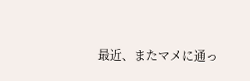最近、またマメに通っ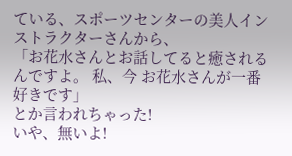ている、スポーツセンターの美人インストラクターさんから、
「お花水さんとお話してると癒されるんですよ。 私、今 お花水さんが一番好きです」
とか言われちゃった!
いや、無いよ!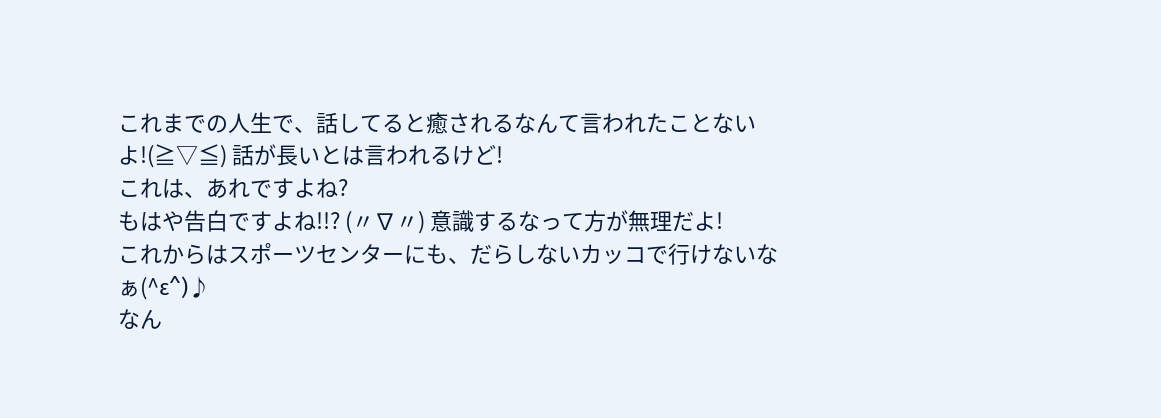これまでの人生で、話してると癒されるなんて言われたことないよ!(≧▽≦) 話が長いとは言われるけど!
これは、あれですよね?
もはや告白ですよね!!? (〃∇〃) 意識するなって方が無理だよ!
これからはスポーツセンターにも、だらしないカッコで行けないなぁ(^ε^)♪
なん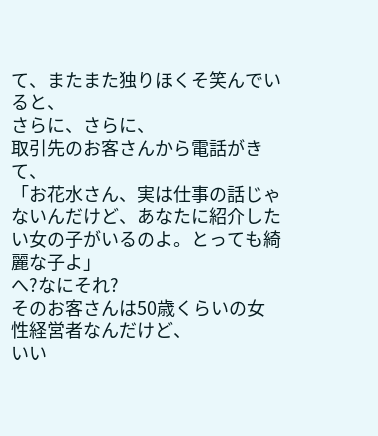て、またまた独りほくそ笑んでいると、
さらに、さらに、
取引先のお客さんから電話がきて、
「お花水さん、実は仕事の話じゃないんだけど、あなたに紹介したい女の子がいるのよ。とっても綺麗な子よ」
へ?なにそれ?
そのお客さんは50歳くらいの女性経営者なんだけど、
いい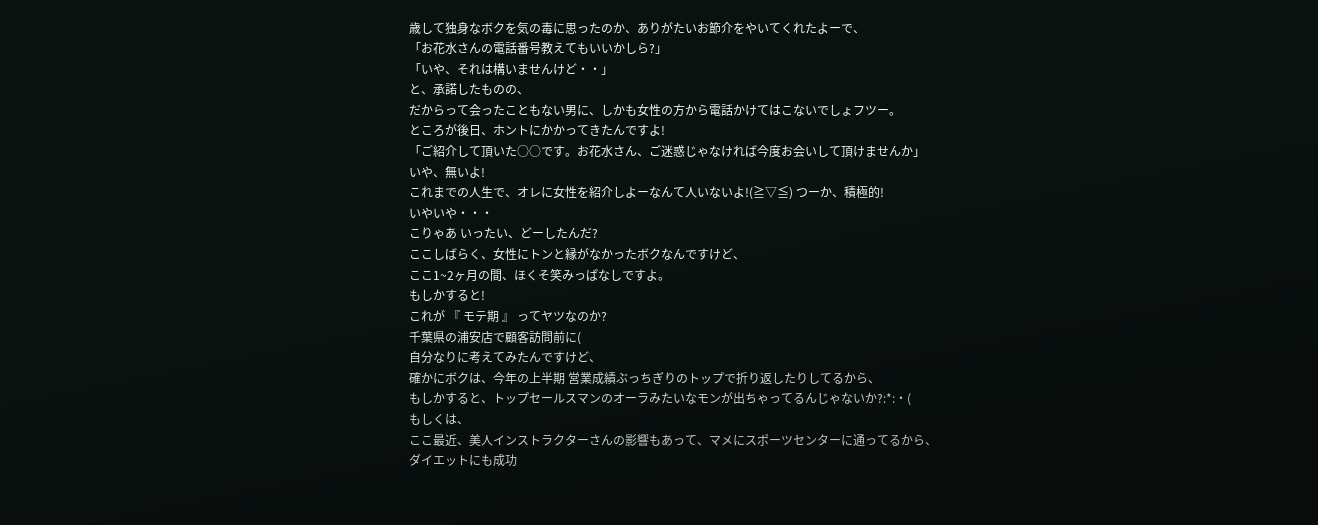歳して独身なボクを気の毒に思ったのか、ありがたいお節介をやいてくれたよーで、
「お花水さんの電話番号教えてもいいかしら?」
「いや、それは構いませんけど・・」
と、承諾したものの、
だからって会ったこともない男に、しかも女性の方から電話かけてはこないでしょフツー。
ところが後日、ホントにかかってきたんですよ!
「ご紹介して頂いた○○です。お花水さん、ご迷惑じゃなければ今度お会いして頂けませんか」
いや、無いよ!
これまでの人生で、オレに女性を紹介しよーなんて人いないよ!(≧▽≦) つーか、積極的!
いやいや・・・
こりゃあ いったい、どーしたんだ?
ここしばらく、女性にトンと縁がなかったボクなんですけど、
ここ1~2ヶ月の間、ほくそ笑みっぱなしですよ。
もしかすると!
これが 『 モテ期 』 ってヤツなのか?
千葉県の浦安店で顧客訪問前に(
自分なりに考えてみたんですけど、
確かにボクは、今年の上半期 営業成績ぶっちぎりのトップで折り返したりしてるから、
もしかすると、トップセールスマンのオーラみたいなモンが出ちゃってるんじゃないか?:*:・(
もしくは、
ここ最近、美人インストラクターさんの影響もあって、マメにスポーツセンターに通ってるから、
ダイエットにも成功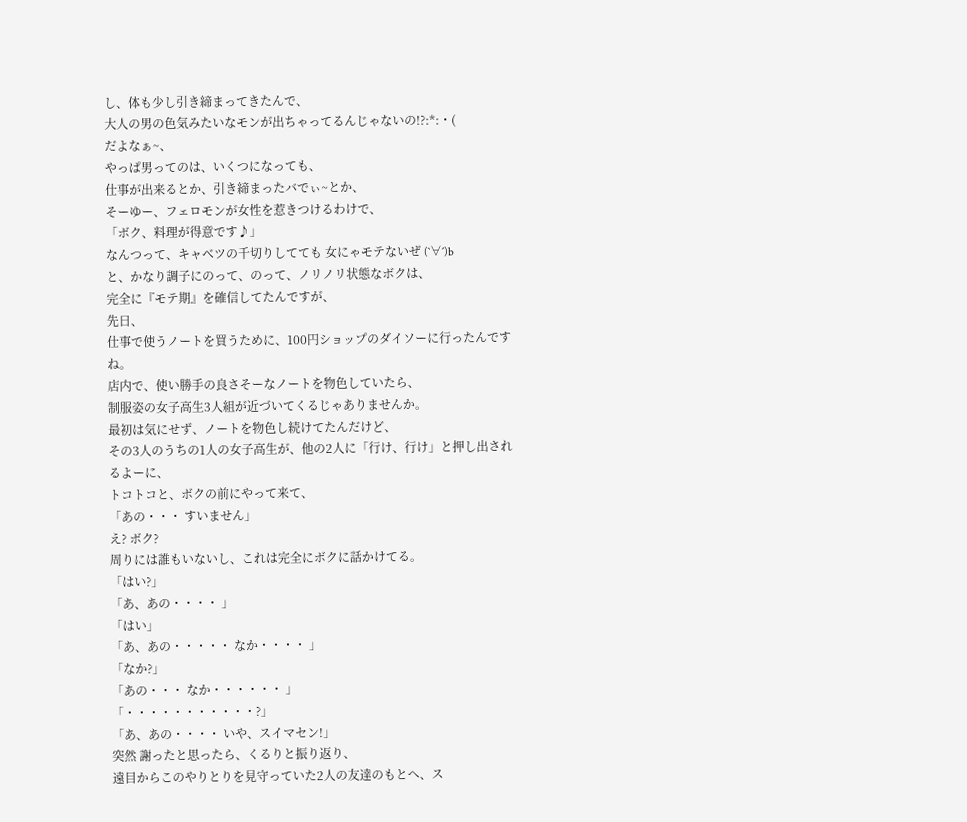し、体も少し引き締まってきたんで、
大人の男の色気みたいなモンが出ちゃってるんじゃないの!?:*:・(
だよなぁ~、
やっぱ男ってのは、いくつになっても、
仕事が出来るとか、引き締まったバでぃ~とか、
そーゆー、フェロモンが女性を惹きつけるわけで、
「ボク、料理が得意です♪」
なんつって、キャベツの千切りしてても 女にゃモテないぜ (`∀´)b
と、かなり調子にのって、のって、ノリノリ状態なボクは、
完全に『モテ期』を確信してたんですが、
先日、
仕事で使うノートを買うために、100円ショップのダイソーに行ったんですね。
店内で、使い勝手の良さそーなノートを物色していたら、
制服姿の女子高生3人組が近づいてくるじゃありませんか。
最初は気にせず、ノートを物色し続けてたんだけど、
その3人のうちの1人の女子高生が、他の2人に「行け、行け」と押し出されるよーに、
トコトコと、ボクの前にやって来て、
「あの・・・ すいません」
え? ボク?
周りには誰もいないし、これは完全にボクに話かけてる。
「はい?」
「あ、あの・・・・ 」
「はい」
「あ、あの・・・・・ なか・・・・ 」
「なか?」
「あの・・・ なか・・・・・・ 」
「・・・・・・・・・・・?」
「あ、あの・・・・ いや、スイマセン!」
突然 謝ったと思ったら、くるりと振り返り、
遠目からこのやりとりを見守っていた2人の友達のもとへ、ス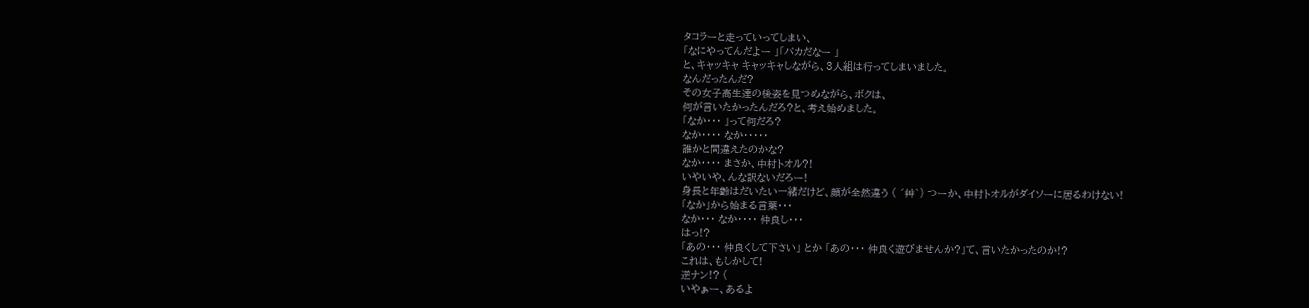タコラーと走っていってしまい、
「なにやってんだよー 」「バカだなー 」
と、キャッキャ キャッキャしながら、3人組は行ってしまいました。
なんだったんだ?
その女子高生達の後姿を見つめながら、ボクは、
何が言いたかったんだろ?と、考え始めました。
「なか・・・ 」って何だろ?
なか・・・・ なか・・・・・
誰かと間違えたのかな?
なか・・・・ まさか、中村トオル?!
いやいや、んな訳ないだろー!
身長と年齢はだいたい一緒だけど、顔が全然違う ( ´艸`) つーか、中村トオルがダイソーに居るわけない!
「なか」から始まる言葉・・・
なか・・・ なか・・・・ 仲良し・・・
はっ!?
「あの・・・ 仲良くして下さい」 とか 「あの・・・ 仲良く遊びませんか?」て、言いたかったのか!?
これは、もしかして!
逆ナン!? (
いやぁー、あるよ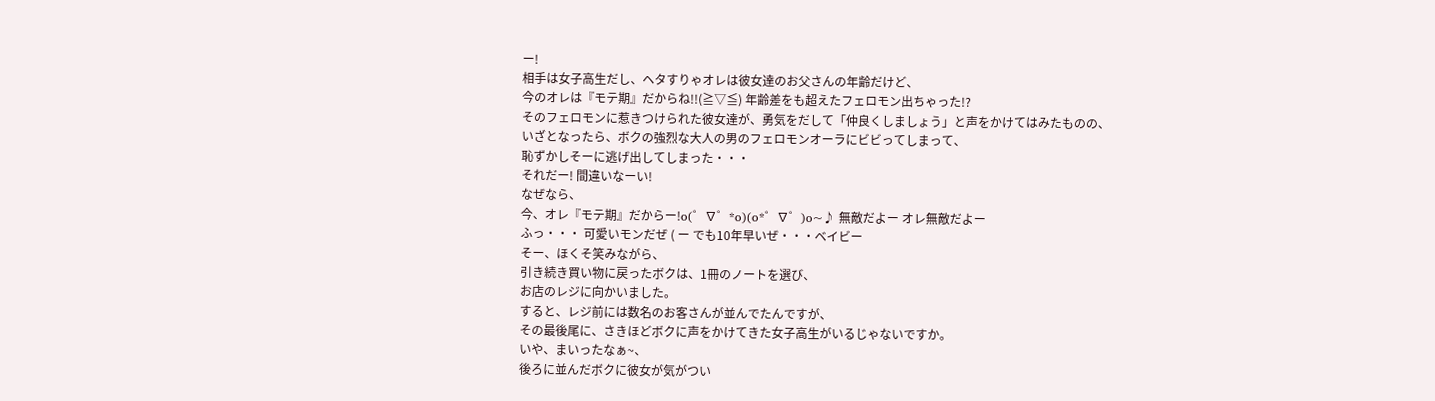ー!
相手は女子高生だし、ヘタすりゃオレは彼女達のお父さんの年齢だけど、
今のオレは『モテ期』だからね!!(≧▽≦) 年齢差をも超えたフェロモン出ちゃった!?
そのフェロモンに惹きつけられた彼女達が、勇気をだして「仲良くしましょう」と声をかけてはみたものの、
いざとなったら、ボクの強烈な大人の男のフェロモンオーラにビビってしまって、
恥ずかしそーに逃げ出してしまった・・・
それだー! 間違いなーい!
なぜなら、
今、オレ『モテ期』だからー!o(゜∇゜*o)(o*゜∇゜)o~♪ 無敵だよー オレ無敵だよー
ふっ・・・ 可愛いモンだぜ ( ー でも10年早いぜ・・・ベイビー
そー、ほくそ笑みながら、
引き続き買い物に戻ったボクは、1冊のノートを選び、
お店のレジに向かいました。
すると、レジ前には数名のお客さんが並んでたんですが、
その最後尾に、さきほどボクに声をかけてきた女子高生がいるじゃないですか。
いや、まいったなぁ~、
後ろに並んだボクに彼女が気がつい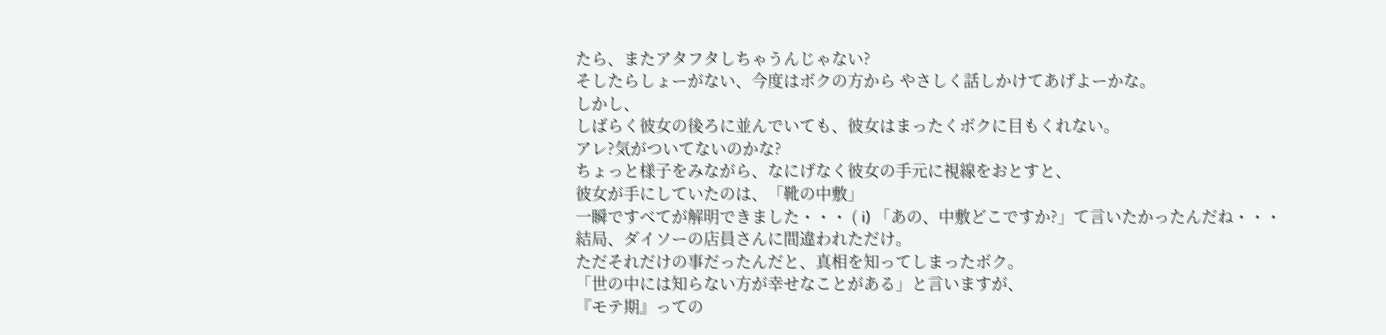たら、またアタフタしちゃうんじゃない?
そしたらしょーがない、今度はボクの方から やさしく話しかけてあげよーかな。
しかし、
しばらく彼女の後ろに並んでいても、彼女はまったくボクに目もくれない。
アレ?気がついてないのかな?
ちょっと様子をみながら、なにげなく彼女の手元に視線をおとすと、
彼女が手にしていたのは、「靴の中敷」
一瞬ですべてが解明できました・・・ ( i) 「あの、中敷どこですか?」て言いたかったんだね・・・
結局、ダイソーの店員さんに間違われただけ。
ただそれだけの事だったんだと、真相を知ってしまったボク。
「世の中には知らない方が幸せなことがある」と言いますが、
『モテ期』っての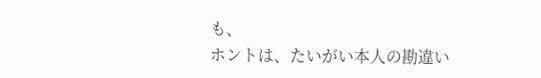も、
ホントは、たいがい本人の勘違い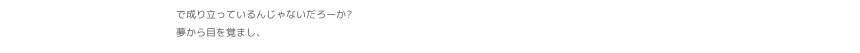で成り立っているんじゃないだろーか?
夢から目を覚まし、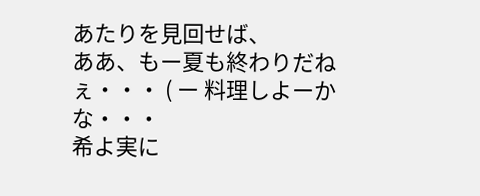あたりを見回せば、
ああ、もー夏も終わりだねぇ・・・ ( ー 料理しよーかな・・・
希よ実に